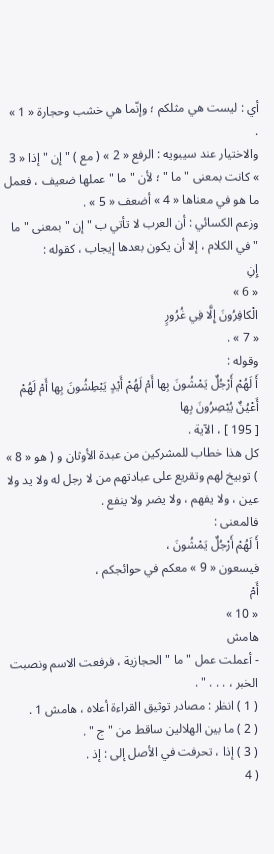أي : ليست هي مثلكم ؛ وإنّما هي خشب وحجارة « 1 » .
والاختيار عند سيبويه : الرفع « 2 » ( مع ) " إن " إذا « 3 » كانت بمعنى " ما " ؛ لأن " ما " عملها ضعيف ، فعمل ما هو في معناها « 4 » أضعف « 5 » .
وزعم الكسائي : أن العرب لا تأتي ب " إن " بمعنى " ما " في الكلام ، إلا أن يكون بعدها إيجاب ، كقوله :
إِنِ
« 6 »
الْكافِرُونَ إِلَّا فِي غُرُورٍ
« 7 » .
وقوله :
أَ لَهُمْ أَرْجُلٌ يَمْشُونَ بِها أَمْ لَهُمْ أَيْدٍ يَبْطِشُونَ بِها أَمْ لَهُمْ أَعْيُنٌ يُبْصِرُونَ بِها
[ 195 ] ، الآية .
كل هذا خطاب للمشركين من عبدة الأوثان و ( هو « 8 » ) توبيخ لهم وتقريع على عبادتهم من لا رجل له ولا يد ولا عين ، ولا يفهم ، ولا يضر ولا ينفع .
فالمعنى :
أَ لَهُمْ أَرْجُلٌ يَمْشُونَ ،
فيسعون « 9 » معكم في حوائجكم ،
أَمْ
« 10 »
هامش
- أعملت عمل " ما " الحجازية ، فرفعت الاسم ونصبت الخبر ، . . . " .
( 1 ) انظر : مصادر توثيق القراءة أعلاه ، هامش 1 .
( 2 ) ما بين الهلالين ساقط من " ج " .
( 3 ) إذا ، تحرفت في الأصل إلى : إذ .
( 4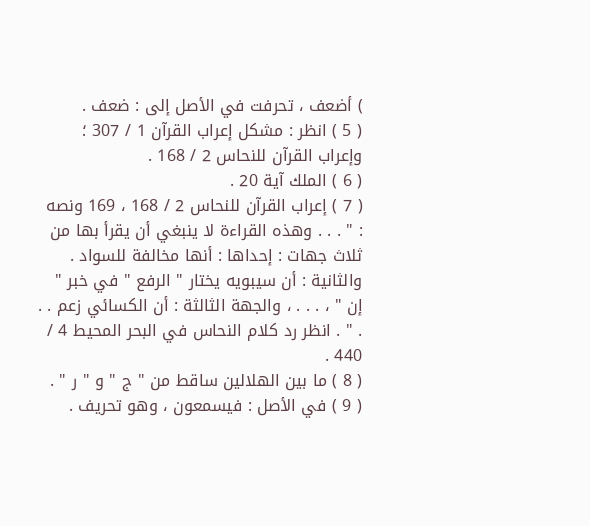) أضعف ، تحرفت في الأصل إلى : ضعف .
( 5 ) انظر : مشكل إعراب القرآن 1 / 307 ؛ وإعراب القرآن للنحاس 2 / 168 .
( 6 ) الملك آية 20 .
( 7 ) إعراب القرآن للنحاس 2 / 168 ، 169 ونصه : " . . . وهذه القراءة لا ينبغي أن يقرأ بها من ثلاث جهات : إحداها : أنها مخالفة للسواد . والثانية : أن سيبويه يختار " الرفع " في خبر " إن " ، . . . ، والجهة الثالثة : أن الكسائي زعم . . . " . انظر رد كلام النحاس في البحر المحيط 4 / 440 .
( 8 ) ما بين الهلالين ساقط من " ج " و " ر " .
( 9 ) في الأصل : فيسمعون ، وهو تحريف .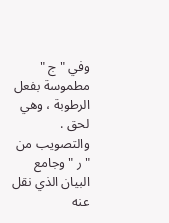وفي " ج " مطموسة بفعل الرطوبة ، وهي لحق .
والتصويب من " ر " وجامع البيان الذي نقل عنه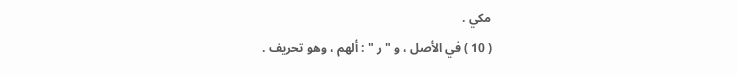مكي .
( 10 ) في الأصل ، و " ر " : ألهم ، وهو تحريف .